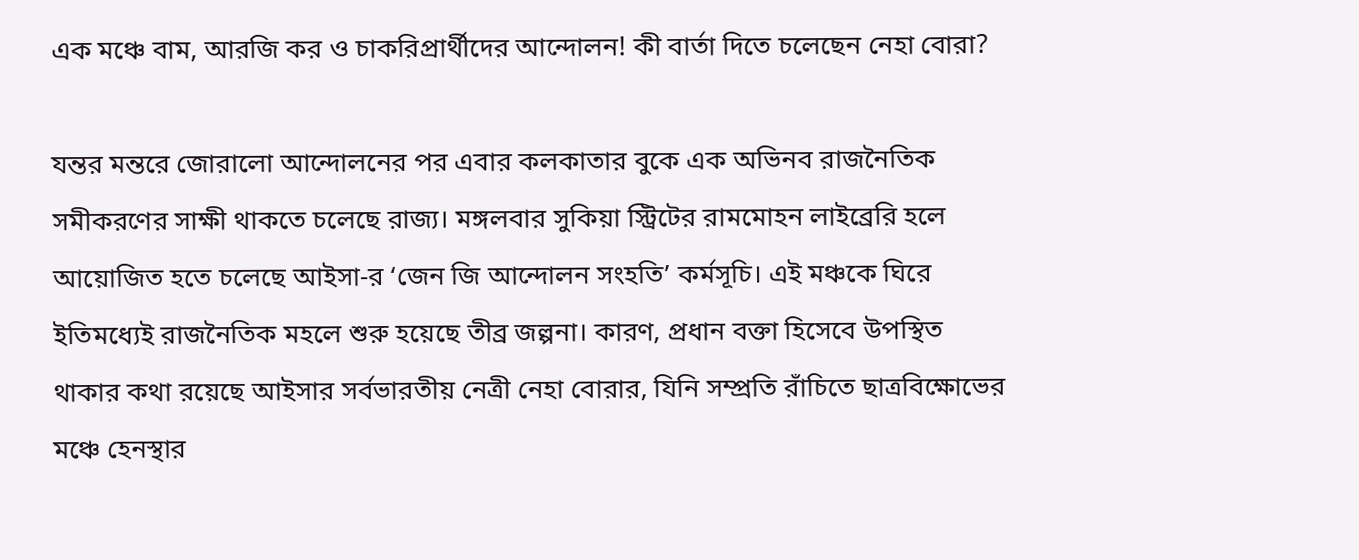এক মঞ্চে বাম, আরজি কর ও চাকরিপ্রার্থীদের আন্দোলন! কী বার্তা দিতে চলেছেন নেহা বোরা?

যন্তর মন্তরে জোরালো আন্দোলনের পর এবার কলকাতার বুকে এক অভিনব রাজনৈতিক সমীকরণের সাক্ষী থাকতে চলেছে রাজ্য। মঙ্গলবার সুকিয়া স্ট্রিটের রামমোহন লাইব্রেরি হলে আয়োজিত হতে চলেছে আইসা-র ‘জেন জি আন্দোলন সংহতি’ কর্মসূচি। এই মঞ্চকে ঘিরে ইতিমধ্যেই রাজনৈতিক মহলে শুরু হয়েছে তীব্র জল্পনা। কারণ, প্রধান বক্তা হিসেবে উপস্থিত থাকার কথা রয়েছে আইসার সর্বভারতীয় নেত্রী নেহা বোরার, যিনি সম্প্রতি রাঁচিতে ছাত্রবিক্ষোভের মঞ্চে হেনস্থার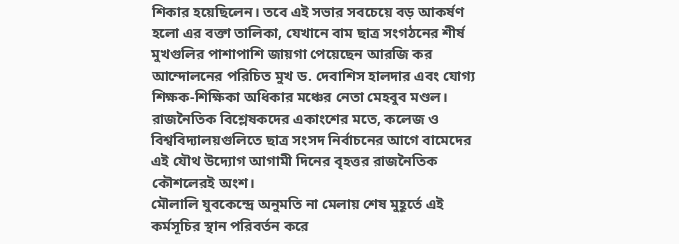শিকার হয়েছিলেন। তবে এই সভার সবচেয়ে বড় আকর্ষণ হলো এর বক্তা তালিকা, যেখানে বাম ছাত্র সংগঠনের শীর্ষ মুখগুলির পাশাপাশি জায়গা পেয়েছেন আরজি কর আন্দোলনের পরিচিত মুখ ড. দেবাশিস হালদার এবং যোগ্য শিক্ষক-শিক্ষিকা অধিকার মঞ্চের নেতা মেহবুব মণ্ডল। রাজনৈতিক বিশ্লেষকদের একাংশের মতে, কলেজ ও বিশ্ববিদ্যালয়গুলিতে ছাত্র সংসদ নির্বাচনের আগে বামেদের এই যৌথ উদ্যোগ আগামী দিনের বৃহত্তর রাজনৈতিক কৌশলেরই অংশ।
মৌলালি যুবকেন্দ্রে অনুমতি না মেলায় শেষ মুহূর্তে এই কর্মসূচির স্থান পরিবর্তন করে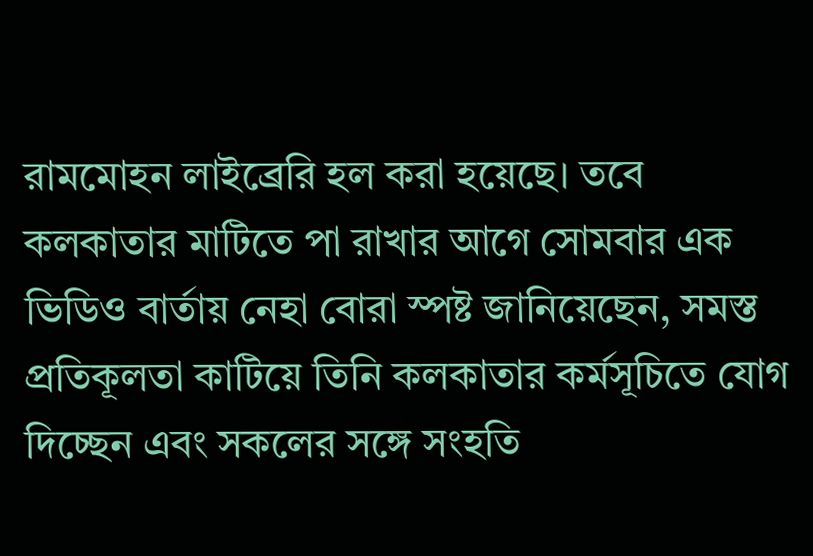রামমোহন লাইব্রেরি হল করা হয়েছে। তবে কলকাতার মাটিতে পা রাখার আগে সোমবার এক ভিডিও বার্তায় নেহা বোরা স্পষ্ট জানিয়েছেন, সমস্ত প্রতিকূলতা কাটিয়ে তিনি কলকাতার কর্মসূচিতে যোগ দিচ্ছেন এবং সকলের সঙ্গে সংহতি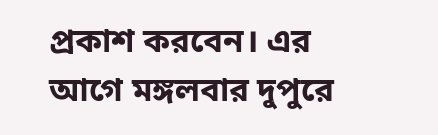প্রকাশ করবেন। এর আগে মঙ্গলবার দুপুরে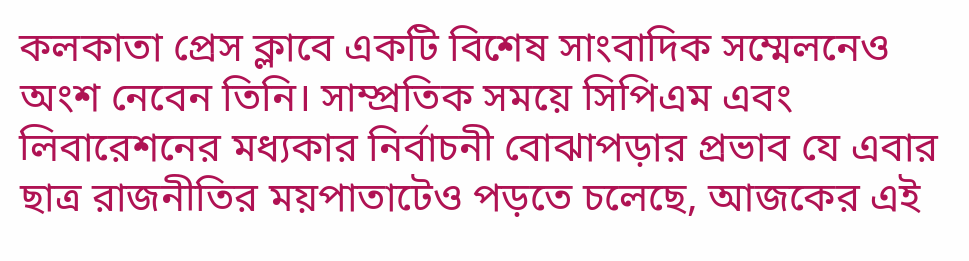কলকাতা প্রেস ক্লাবে একটি বিশেষ সাংবাদিক সম্মেলনেও অংশ নেবেন তিনি। সাম্প্রতিক সময়ে সিপিএম এবং লিবারেশনের মধ্যকার নির্বাচনী বোঝাপড়ার প্রভাব যে এবার ছাত্র রাজনীতির ময়পাতাটেও পড়তে চলেছে, আজকের এই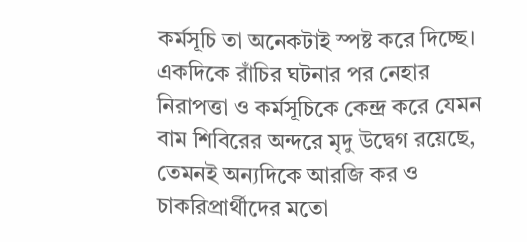কর্মসূচি তা অনেকটাই স্পষ্ট করে দিচ্ছে। একদিকে রাঁচির ঘটনার পর নেহার নিরাপত্তা ও কর্মসূচিকে কেন্দ্র করে যেমন বাম শিবিরের অন্দরে মৃদু উদ্বেগ রয়েছে, তেমনই অন্যদিকে আরজি কর ও চাকরিপ্রার্থীদের মতো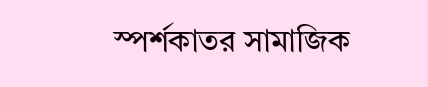স্পর্শকাতর সামাজিক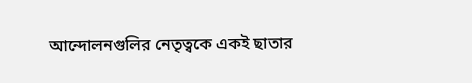আন্দোলনগুলির নেতৃত্বকে একই ছাতার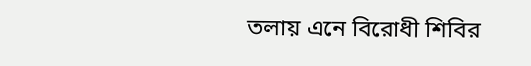তলায় এনে বিরোধী শিবির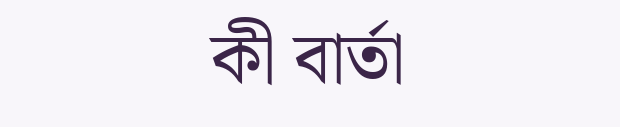কী বার্তা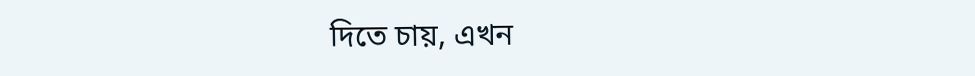দিতে চায়, এখন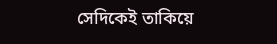সেদিকেই তাকিয়ে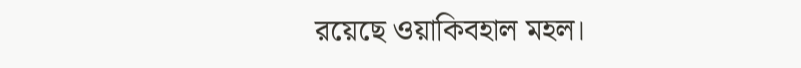রয়েছে ওয়াকিবহাল মহল।